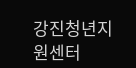강진청년지원센터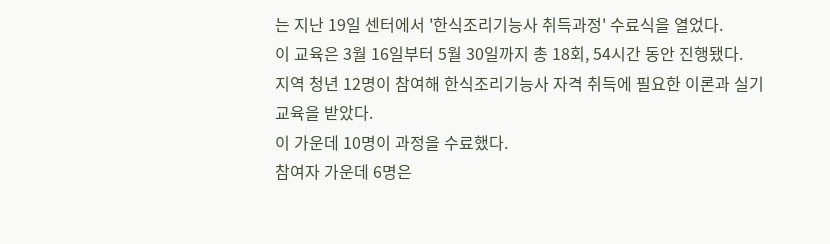는 지난 19일 센터에서 '한식조리기능사 취득과정' 수료식을 열었다.
이 교육은 3월 16일부터 5월 30일까지 총 18회, 54시간 동안 진행됐다.
지역 청년 12명이 참여해 한식조리기능사 자격 취득에 필요한 이론과 실기 교육을 받았다.
이 가운데 10명이 과정을 수료했다.
참여자 가운데 6명은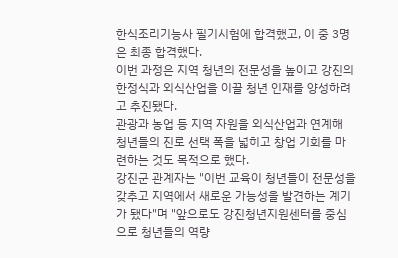한식조리기능사 필기시험에 합격했고, 이 중 3명은 최종 합격했다.
이번 과정은 지역 청년의 전문성을 높이고 강진의 한정식과 외식산업을 이끌 청년 인재를 양성하려고 추진됐다.
관광과 농업 등 지역 자원을 외식산업과 연계해 청년들의 진로 선택 폭을 넓히고 창업 기회를 마련하는 것도 목적으로 했다.
강진군 관계자는 "이번 교육이 청년들이 전문성을 갖추고 지역에서 새로운 가능성을 발견하는 계기가 됐다"며 "앞으로도 강진청년지원센터를 중심으로 청년들의 역량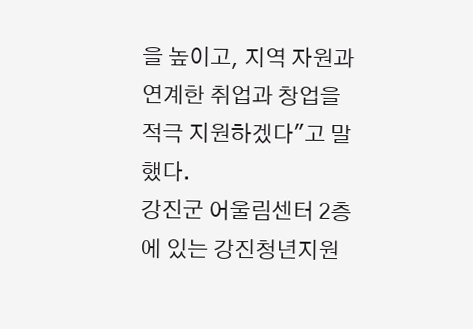을 높이고, 지역 자원과 연계한 취업과 창업을 적극 지원하겠다"고 말했다.
강진군 어울림센터 2층에 있는 강진청년지원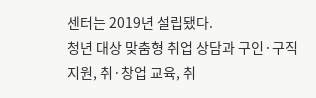센터는 2019년 설립됐다.
청년 대상 맞춤형 취업 상담과 구인·구직 지원, 취·창업 교육, 취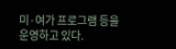미·여가 프로그램 등을 운영하고 있다.